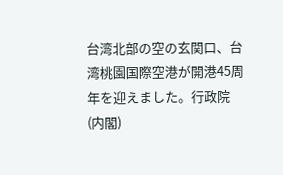台湾北部の空の玄関口、台湾桃園国際空港が開港45周年を迎えました。行政院(内閣)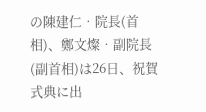の陳建仁‧院長(首相)、鄭文燦‧副院長(副首相)は26日、祝賀式典に出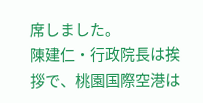席しました。
陳建仁‧行政院長は挨拶で、桃園国際空港は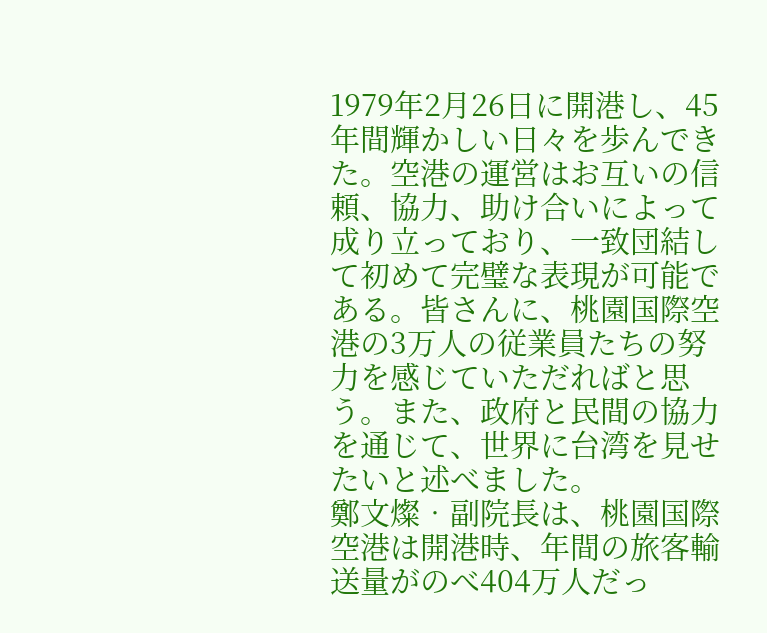1979年2月26日に開港し、45年間輝かしい日々を歩んできた。空港の運営はお互いの信頼、協力、助け合いによって成り立っており、一致団結して初めて完璧な表現が可能である。皆さんに、桃園国際空港の3万人の従業員たちの努力を感じていただればと思う。また、政府と民間の協力を通じて、世界に台湾を見せたいと述べました。
鄭文燦‧副院長は、桃園国際空港は開港時、年間の旅客輸送量がのべ404万人だっ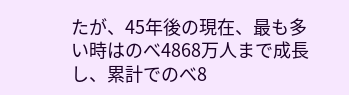たが、45年後の現在、最も多い時はのべ4868万人まで成長し、累計でのべ8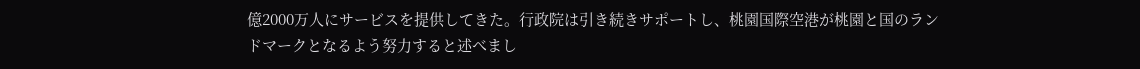億2000万人にサービスを提供してきた。行政院は引き続きサポートし、桃園国際空港が桃園と国のランドマークとなるよう努力すると述べまし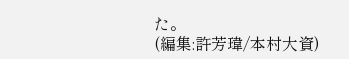た。
(編集:許芳瑋/本村大資)